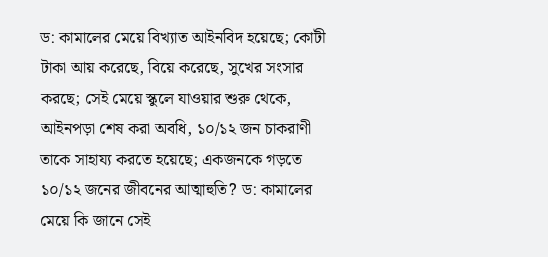ড: কামালের মেয়ে বিখ্যাত আইনবিদ হয়েছে; কোটী টাকা আয় করেছে, বিয়ে করেছে, সুখের সংসার করছে; সেই মেয়ে স্কুলে যাওয়ার শুরু থেকে, আইনপড়া শেষ করা অবধি, ১০/১২ জন চাকরাণী তাকে সাহায্য করতে হয়েছে; একজনকে গড়তে ১০/১২ জনের জীবনের আত্মাহুতি? ড: কামালের মেয়ে কি জানে সেই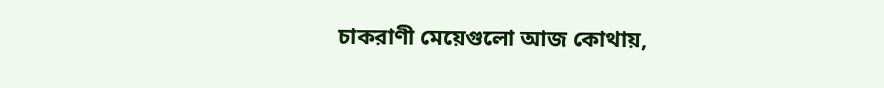চাকরাণী মেয়েগুলো আজ কোথায়,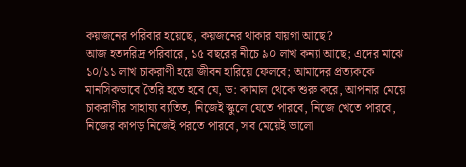কয়জনের পরিবার হয়েছে, কয়জনের থাকার যায়গা আছে?
আজ হতদরিদ্র পরিবারে, ১৫ বছরের নীচে ৯০ লাখ কন্যা আছে; এদের মাঝে ১০/১১ লাখ চাকরাণী হয়ে জীবন হারিয়ে ফেলবে; আমাদের প্রত্যককে মানসিকভাবে তৈরি হতে হবে যে, ড: কামাল থেকে শুরু করে, আপনার মেয়ে চাকরাণীর সাহায্য ব্যতিত, নিজেই স্কুলে যেতে পারবে, নিজে খেতে পারবে, নিজের কাপড় নিজেই পরতে পারবে, সব মেয়েই ভালো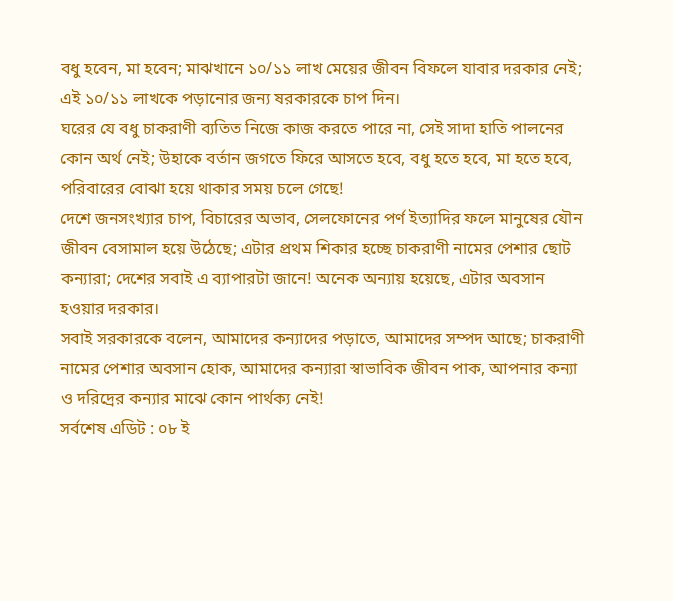বধু হবেন, মা হবেন; মাঝখানে ১০/১১ লাখ মেয়ের জীবন বিফলে যাবার দরকার নেই; এই ১০/১১ লাখকে পড়ানোর জন্য ষরকারকে চাপ দিন।
ঘরের যে বধু চাকরাণী ব্যতিত নিজে কাজ করতে পারে না, সেই সাদা হাতি পালনের কোন অর্থ নেই; উহাকে বর্তান জগতে ফিরে আসতে হবে, বধু হতে হবে, মা হতে হবে, পরিবারের বোঝা হয়ে থাকার সময় চলে গেছে!
দেশে জনসংখ্যার চাপ, বিচারের অভাব, সেলফোনের পর্ণ ইত্যাদির ফলে মানুষের যৌন জীবন বেসামাল হয়ে উঠেছে; এটার প্রথম শিকার হচ্ছে চাকরাণী নামের পেশার ছোট কন্যারা; দেশের সবাই এ ব্যাপারটা জানে! অনেক অন্যায় হয়েছে, এটার অবসান হওয়ার দরকার।
সবাই সরকারকে বলেন, আমাদের কন্যাদের পড়াতে, আমাদের সম্পদ আছে; চাকরাণী নামের পেশার অবসান হোক, আমাদের কন্যারা স্বাভাবিক জীবন পাক, আপনার কন্যা ও দরিদ্রের কন্যার মাঝে কোন পার্থক্য নেই!
সর্বশেষ এডিট : ০৮ ই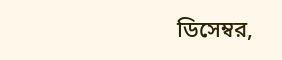ডিসেম্বর,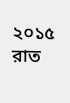২০১৫ রাত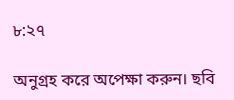৮:২৭

অনুগ্রহ করে অপেক্ষা করুন। ছবি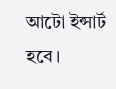আটো ইন্সার্ট হবে।